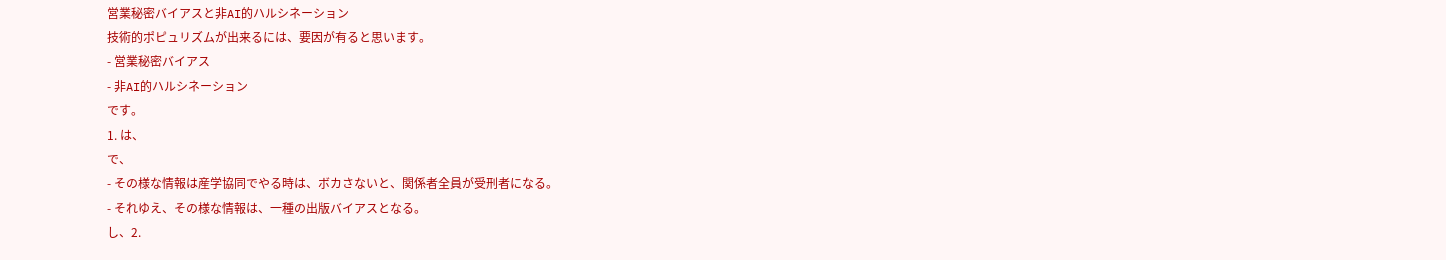営業秘密バイアスと非AI的ハルシネーション
技術的ポピュリズムが出来るには、要因が有ると思います。
- 営業秘密バイアス
- 非AI的ハルシネーション
です。
1. は、
で、
- その様な情報は産学協同でやる時は、ボカさないと、関係者全員が受刑者になる。
- それゆえ、その様な情報は、一種の出版バイアスとなる。
し、2.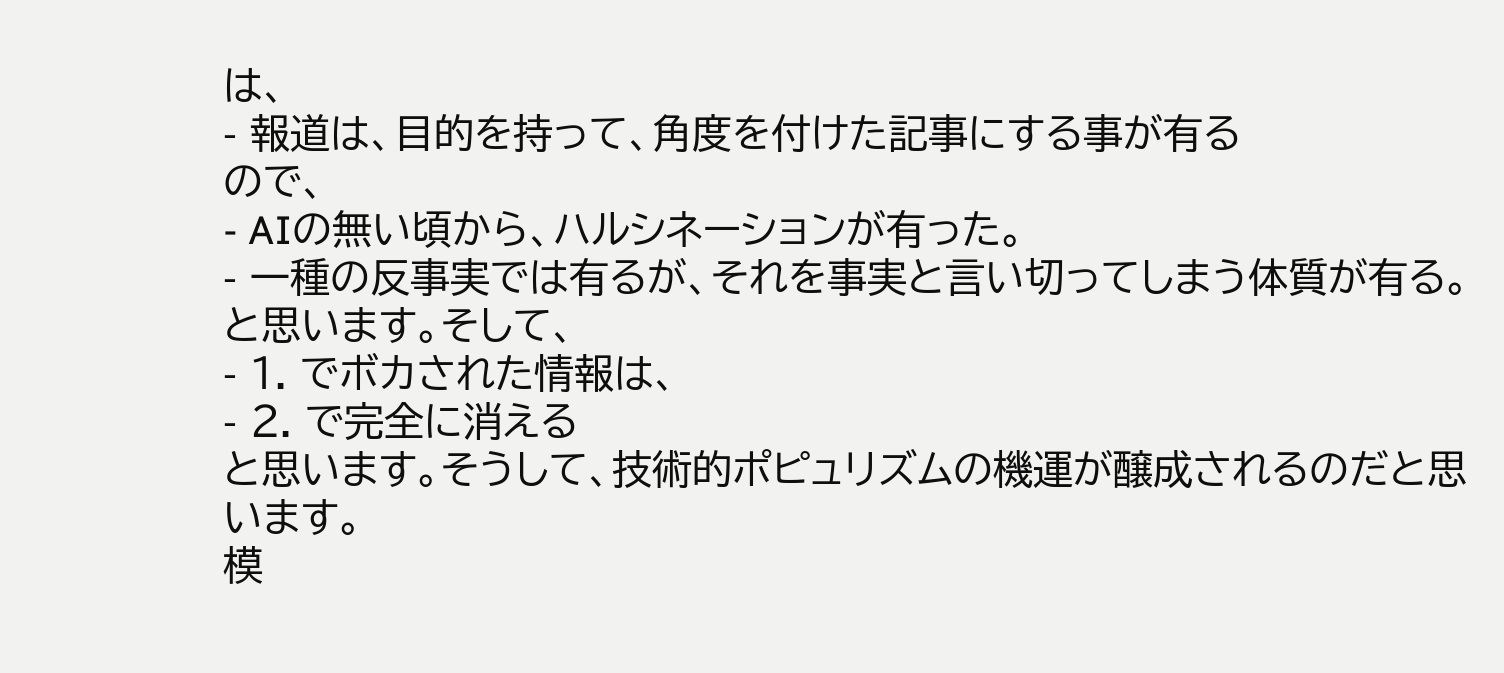は、
- 報道は、目的を持って、角度を付けた記事にする事が有る
ので、
- AIの無い頃から、ハルシネーションが有った。
- 一種の反事実では有るが、それを事実と言い切ってしまう体質が有る。
と思います。そして、
- 1. でボカされた情報は、
- 2. で完全に消える
と思います。そうして、技術的ポピュリズムの機運が醸成されるのだと思います。
模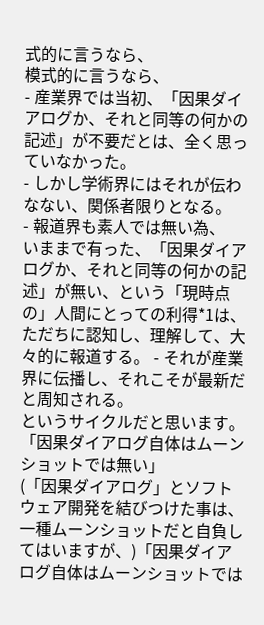式的に言うなら、
模式的に言うなら、
- 産業界では当初、「因果ダイアログか、それと同等の何かの記述」が不要だとは、全く思っていなかった。
- しかし学術界にはそれが伝わなない、関係者限りとなる。
- 報道界も素人では無い為、
いままで有った、「因果ダイアログか、それと同等の何かの記述」が無い、という「現時点の」人間にとっての利得*1は、ただちに認知し、理解して、大々的に報道する。 - それが産業界に伝播し、それこそが最新だと周知される。
というサイクルだと思います。
「因果ダイアログ自体はムーンショットでは無い」
(「因果ダイアログ」とソフトウェア開発を結びつけた事は、一種ムーンショットだと自負してはいますが、)「因果ダイアログ自体はムーンショットでは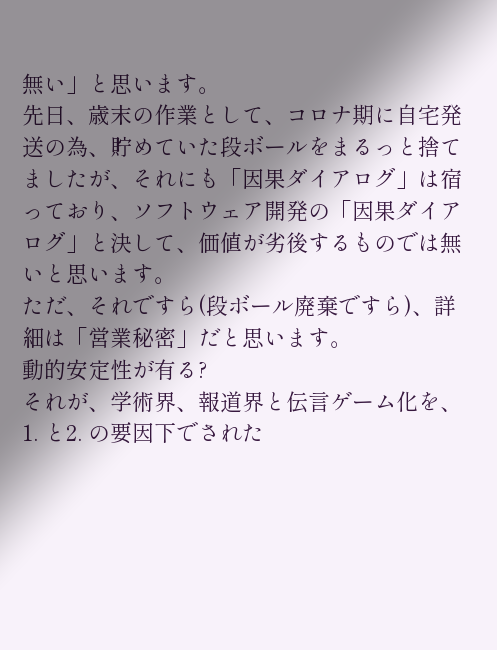無い」と思います。
先日、歳末の作業として、コロナ期に自宅発送の為、貯めていた段ボールをまるっと捨てましたが、それにも「因果ダイアログ」は宿っており、ソフトウェア開発の「因果ダイアログ」と決して、価値が劣後するものでは無いと思います。
ただ、それですら(段ボール廃棄ですら)、詳細は「営業秘密」だと思います。
動的安定性が有る?
それが、学術界、報道界と伝言ゲーム化を、1. と2. の要因下でされた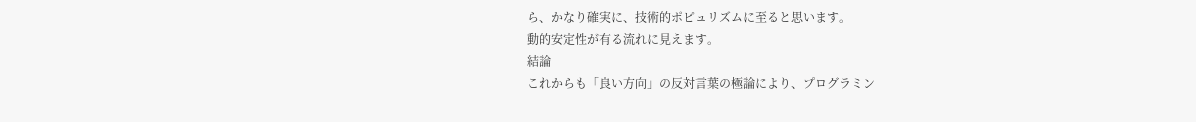ら、かなり確実に、技術的ポピュリズムに至ると思います。
動的安定性が有る流れに見えます。
結論
これからも「良い方向」の反対言葉の極論により、プログラミン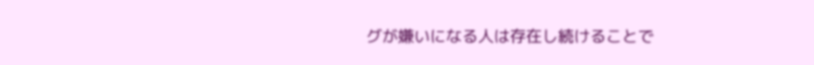グが嫌いになる人は存在し続けることで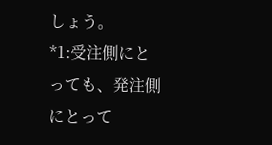しょう。
*1:受注側にとっても、発注側にとって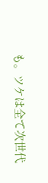も。ツケは全て次世代